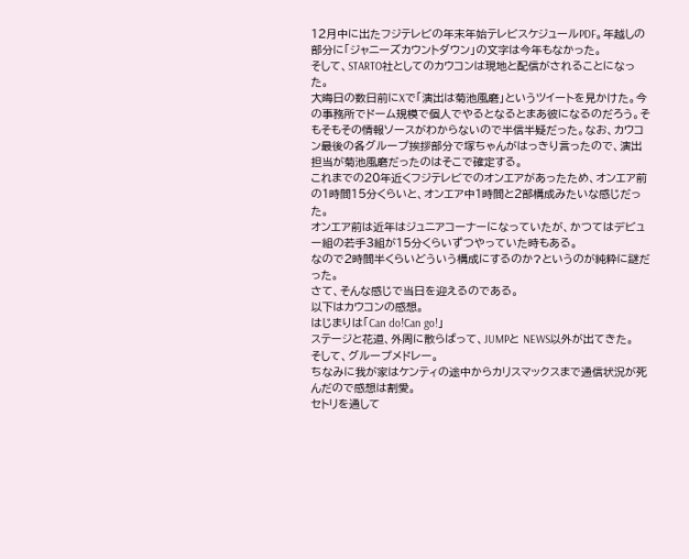12月中に出たフジテレビの年末年始テレビスケジュールPDF。年越しの部分に「ジャニーズカウントダウン」の文字は今年もなかった。
そして、STARTO社としてのカウコンは現地と配信がされることになった。
大晦日の数日前にXで「演出は菊池風磨」というツイートを見かけた。今の事務所でドーム規模で個人でやるとなるとまあ彼になるのだろう。そもそもその情報ソースがわからないので半信半疑だった。なお、カウコン最後の各グループ挨拶部分で塚ちゃんがはっきり言ったので、演出担当が菊池風磨だったのはそこで確定する。
これまでの20年近くフジテレビでのオンエアがあったため、オンエア前の1時間15分くらいと、オンエア中1時間と2部構成みたいな感じだった。
オンエア前は近年はジュニアコーナーになっていたが、かつてはデビュー組の若手3組が15分くらいずつやっていた時もある。
なので2時間半くらいどういう構成にするのか?というのが純粋に謎だった。
さて、そんな感じで当日を迎えるのである。
以下はカウコンの感想。
はじまりは「Can do!Can go!」
ステージと花道、外周に散らばって、JUMPと NEWS以外が出てきた。
そして、グループメドレー。
ちなみに我が家はケンティの途中からカリスマックスまで通信状況が死んだので感想は割愛。
セトリを通して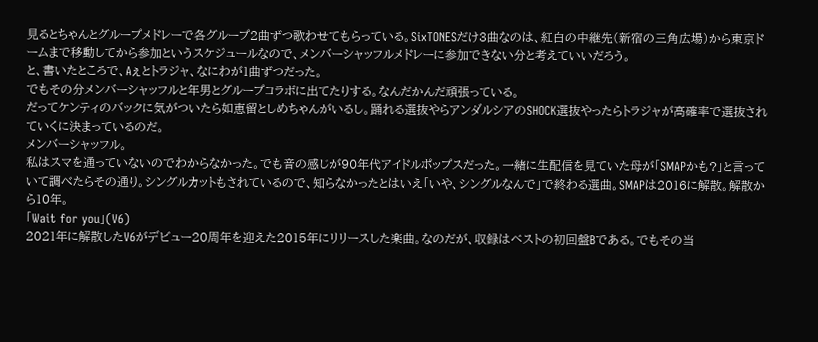見るとちゃんとグループメドレーで各グループ2曲ずつ歌わせてもらっている。SixTONESだけ3曲なのは、紅白の中継先(新宿の三角広場)から東京ドームまで移動してから参加というスケジュールなので、メンバーシャッフルメドレーに参加できない分と考えていいだろう。
と、書いたところで、Aぇとトラジャ、なにわが1曲ずつだった。
でもその分メンバーシャッフルと年男とグループコラボに出てたりする。なんだかんだ頑張っている。
だってケンティのバックに気がついたら如恵留としめちゃんがいるし。踊れる選抜やらアンダルシアのSHOCK選抜やったらトラジャが高確率で選抜されていくに決まっているのだ。
メンバーシャッフル。
私はスマを通っていないのでわからなかった。でも音の感じが90年代アイドルポップスだった。一緒に生配信を見ていた母が「SMAPかも?」と言っていて調べたらその通り。シングルカットもされているので、知らなかったとはいえ「いや、シングルなんで」で終わる選曲。SMAPは2016に解散。解散から10年。
「Wait for you」(V6)
2021年に解散したV6がデビュー20周年を迎えた2015年にリリースした楽曲。なのだが、収録はベストの初回盤Bである。でもその当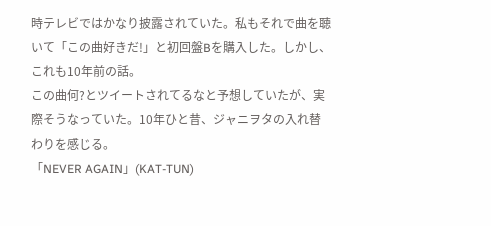時テレビではかなり披露されていた。私もそれで曲を聴いて「この曲好きだ!」と初回盤Bを購入した。しかし、これも10年前の話。
この曲何?とツイートされてるなと予想していたが、実際そうなっていた。10年ひと昔、ジャニヲタの入れ替わりを感じる。
「NEVER AGAIN」(KAT-TUN)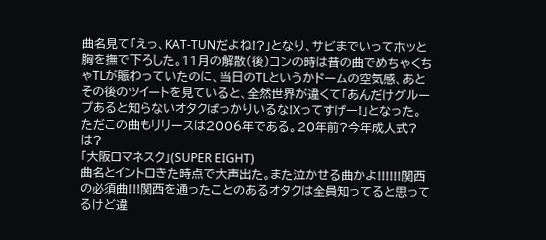曲名見て「えっ、KAT-TUNだよね!?」となり、サビまでいってホッと胸を撫で下ろした。11月の解散(後)コンの時は昔の曲でめちゃくちゃTLが賑わっていたのに、当日のTLというかドームの空気感、あとその後のツイートを見ていると、全然世界が違くて「あんだけグループあると知らないオタクばっかりいるな!Xってすげー!」となった。ただこの曲もリリースは2006年である。20年前?今年成人式?は?
「大阪ロマネスク」(SUPER EIGHT)
曲名とイントロきた時点で大声出た。また泣かせる曲かよ!!!!!!関西の必須曲!!!関西を通ったことのあるオタクは全員知ってると思ってるけど違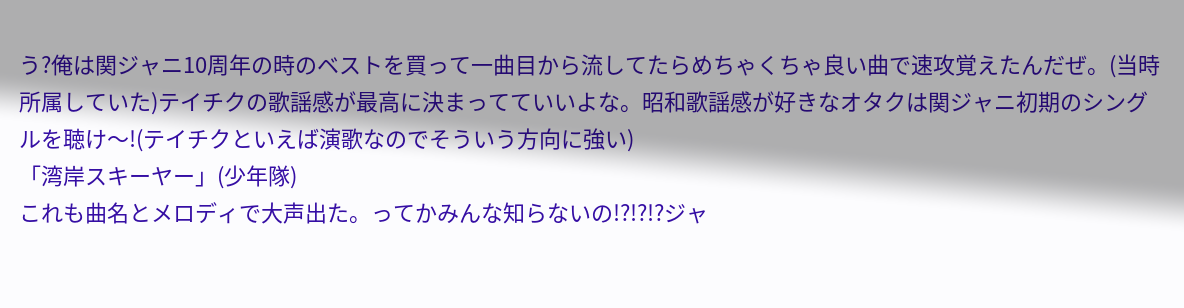う?俺は関ジャニ10周年の時のベストを買って一曲目から流してたらめちゃくちゃ良い曲で速攻覚えたんだぜ。(当時所属していた)テイチクの歌謡感が最高に決まってていいよな。昭和歌謡感が好きなオタクは関ジャニ初期のシングルを聴け〜!(テイチクといえば演歌なのでそういう方向に強い)
「湾岸スキーヤー」(少年隊)
これも曲名とメロディで大声出た。ってかみんな知らないの!?!?!?ジャ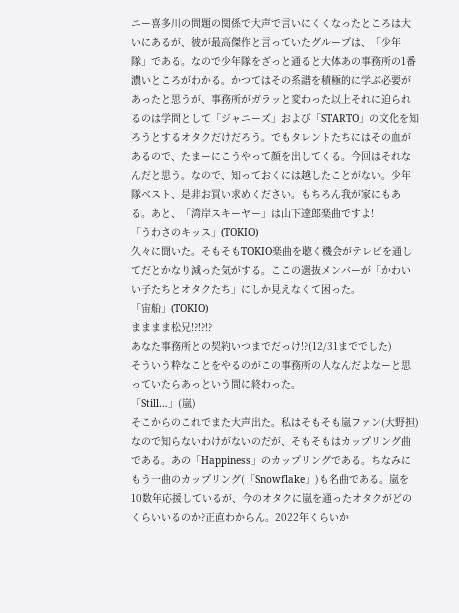ニー喜多川の問題の関係で大声で言いにくくなったところは大いにあるが、彼が最高傑作と言っていたグループは、「少年隊」である。なので少年隊をざっと通ると大体あの事務所の1番濃いところがわかる。かつてはその系譜を積極的に学ぶ必要があったと思うが、事務所がガラッと変わった以上それに迫られるのは学問として「ジャニーズ」および「STARTO」の文化を知ろうとするオタクだけだろう。でもタレントたちにはその血があるので、たまーにこうやって顔を出してくる。今回はそれなんだと思う。なので、知っておくには越したことがない。少年隊ベスト、是非お買い求めください。もちろん我が家にもある。あと、「湾岸スキーヤー」は山下達郎楽曲ですよ!
「うわさのキッス」(TOKIO)
久々に聞いた。そもそもTOKIO楽曲を聴く機会がテレビを通してだとかなり減った気がする。ここの選抜メンバーが「かわいい子たちとオタクたち」にしか見えなくて困った。
「宙船」(TOKIO)
まままま松兄!?!?!?
あなた事務所との契約いつまでだっけ!?(12/31まででした)
そういう粋なことをやるのがこの事務所の人なんだよなーと思っていたらあっという間に終わった。
「Still…」(嵐)
そこからのこれでまた大声出た。私はそもそも嵐ファン(大野担)なので知らないわけがないのだが、そもそもはカップリング曲である。あの「Happiness」のカップリングである。ちなみにもう一曲のカップリング(「Snowflake」)も名曲である。嵐を10数年応援しているが、今のオタクに嵐を通ったオタクがどのくらいいるのか?正直わからん。2022年くらいか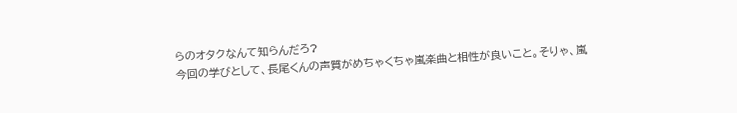らのオタクなんて知らんだろ?
今回の学びとして、長尾くんの声質がめちゃくちゃ嵐楽曲と相性が良いこと。そりゃ、嵐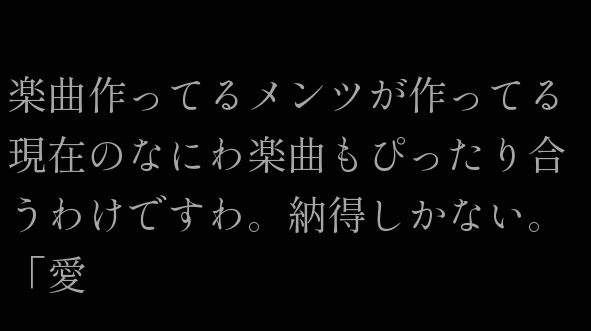楽曲作ってるメンツが作ってる現在のなにわ楽曲もぴったり合うわけですわ。納得しかない。
「愛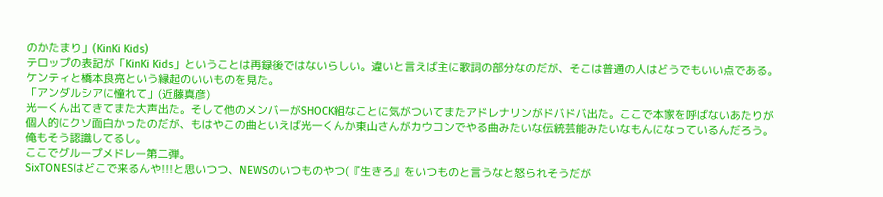のかたまり」(KinKi Kids)
テロップの表記が「KinKi Kids」ということは再録後ではないらしい。違いと言えば主に歌詞の部分なのだが、そこは普通の人はどうでもいい点である。ケンティと橋本良亮という縁起のいいものを見た。
「アンダルシアに憧れて」(近藤真彦)
光一くん出てきてまた大声出た。そして他のメンバーがSHOCK組なことに気がついてまたアドレナリンがドバドバ出た。ここで本家を呼ばないあたりが個人的にクソ面白かったのだが、もはやこの曲といえば光一くんか東山さんがカウコンでやる曲みたいな伝統芸能みたいなもんになっているんだろう。俺もそう認識してるし。
ここでグループメドレー第二弾。
SixTONESはどこで来るんや!!!と思いつつ、NEWSのいつものやつ(『生きろ』をいつものと言うなと怒られそうだが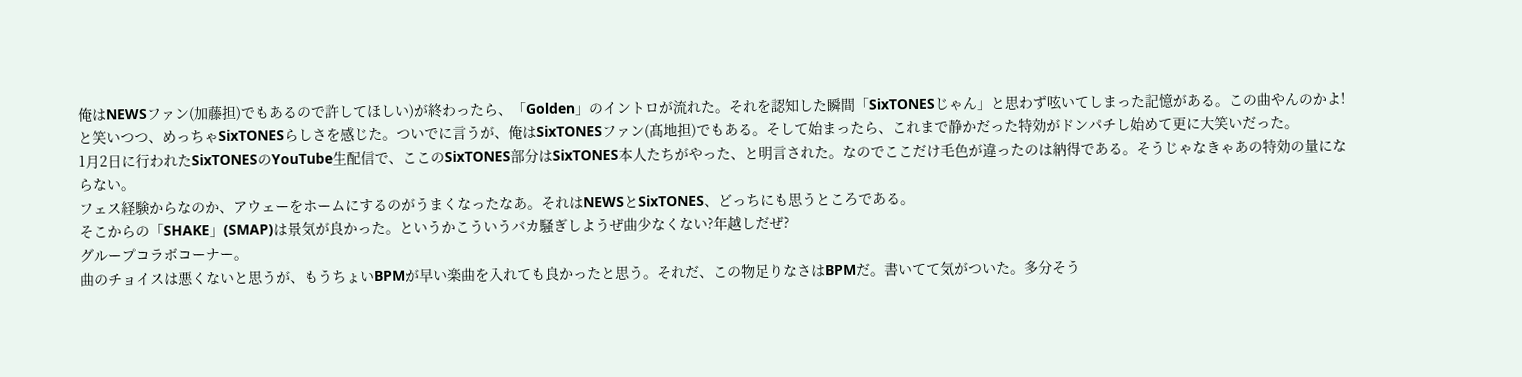俺はNEWSファン(加藤担)でもあるので許してほしい)が終わったら、「Golden」のイントロが流れた。それを認知した瞬間「SixTONESじゃん」と思わず呟いてしまった記憶がある。この曲やんのかよ!と笑いつつ、めっちゃSixTONESらしさを感じた。ついでに言うが、俺はSixTONESファン(髙地担)でもある。そして始まったら、これまで静かだった特効がドンパチし始めて更に大笑いだった。
1月2日に行われたSixTONESのYouTube生配信で、ここのSixTONES部分はSixTONES本人たちがやった、と明言された。なのでここだけ毛色が違ったのは納得である。そうじゃなきゃあの特効の量にならない。
フェス経験からなのか、アウェーをホームにするのがうまくなったなあ。それはNEWSとSixTONES、どっちにも思うところである。
そこからの「SHAKE」(SMAP)は景気が良かった。というかこういうバカ騒ぎしようぜ曲少なくない?年越しだぜ?
グループコラボコーナー。
曲のチョイスは悪くないと思うが、もうちょいBPMが早い楽曲を入れても良かったと思う。それだ、この物足りなさはBPMだ。書いてて気がついた。多分そう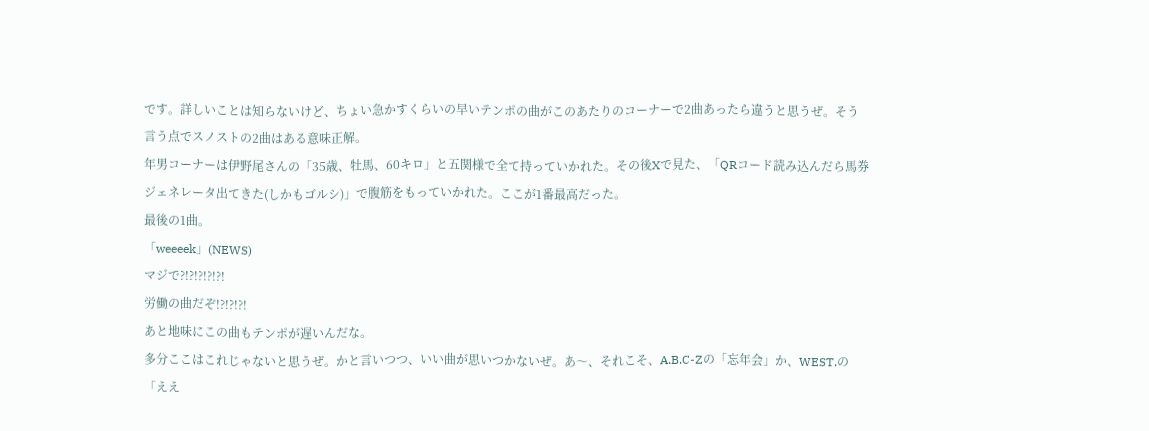です。詳しいことは知らないけど、ちょい急かすくらいの早いテンポの曲がこのあたりのコーナーで2曲あったら違うと思うぜ。そう言う点でスノストの2曲はある意味正解。
年男コーナーは伊野尾さんの「35歳、牡馬、60キロ」と五関様で全て持っていかれた。その後Xで見た、「QRコード読み込んだら馬券ジェネレータ出てきた(しかもゴルシ)」で腹筋をもっていかれた。ここが1番最高だった。
最後の1曲。
「weeeek」(NEWS)
マジで?!?!?!?!?!
労働の曲だぞ!?!?!?!
あと地味にこの曲もテンポが遅いんだな。
多分ここはこれじゃないと思うぜ。かと言いつつ、いい曲が思いつかないぜ。あ〜、それこそ、A.B.C-Zの「忘年会」か、WEST.の「ええ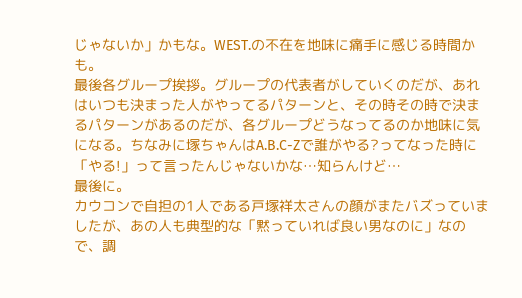じゃないか」かもな。WEST.の不在を地味に痛手に感じる時間かも。
最後各グループ挨拶。グループの代表者がしていくのだが、あれはいつも決まった人がやってるパターンと、その時その時で決まるパターンがあるのだが、各グループどうなってるのか地味に気になる。ちなみに塚ちゃんはA.B.C-Zで誰がやる?ってなった時に「やる!」って言ったんじゃないかな…知らんけど…
最後に。
カウコンで自担の1人である戸塚祥太さんの顔がまたバズっていましたが、あの人も典型的な「黙っていれば良い男なのに」なので、調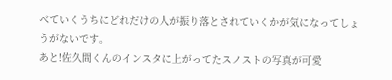べていくうちにどれだけの人が振り落とされていくかが気になってしょうがないです。
あと!佐久間くんのインスタに上がってたスノストの写真が可愛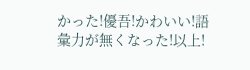かった!優吾!かわいい!語彙力が無くなった!以上!